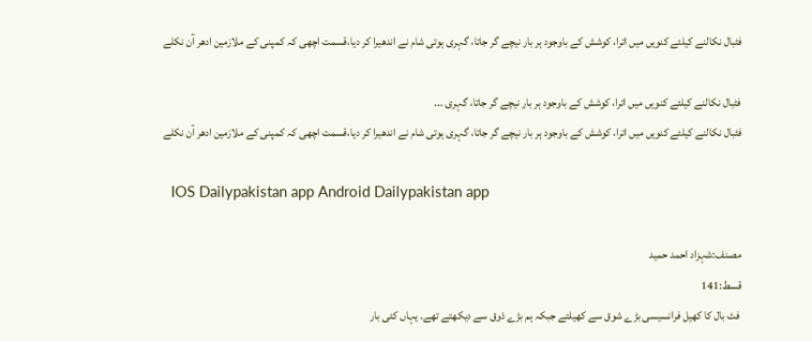فٹبال نکالنے کیلئے کنویں میں اترا، کوشش کے باوجود ہر بار نیچے گر جاتا، گہری ہوتی شام نے اندھیرا کر دیا،قسمت اچھی کہ کمپنی کے ملازمین ادھر آن نکلے

فٹبال نکالنے کیلئے کنویں میں اترا، کوشش کے باوجود ہر بار نیچے گر جاتا، گہری ...
فٹبال نکالنے کیلئے کنویں میں اترا، کوشش کے باوجود ہر بار نیچے گر جاتا، گہری ہوتی شام نے اندھیرا کر دیا،قسمت اچھی کہ کمپنی کے ملازمین ادھر آن نکلے

  IOS Dailypakistan app Android Dailypakistan app

مصنف:شہزاد احمد حمید
قسط:141
 فٹ بال کا کھیل فرانسیسی بڑے شوق سے کھیلتے جبکہ ہم بڑے ذوق سے دیکھتے تھے۔ یہاں کئی بار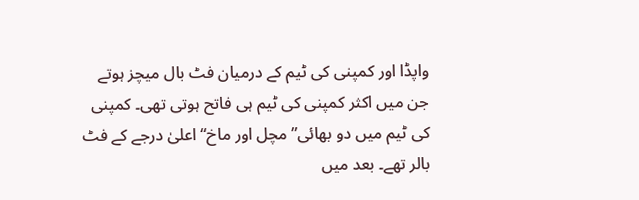واپڈا اور کمپنی کی ٹیم کے درمیان فٹ بال میچز ہوتے جن میں اکثر کمپنی کی ٹیم ہی فاتح ہوتی تھی۔ کمپنی کی ٹیم میں دو بھائی”مچل اور ماخ“ اعلیٰ درجے کے فٹ بالر تھے۔ بعد میں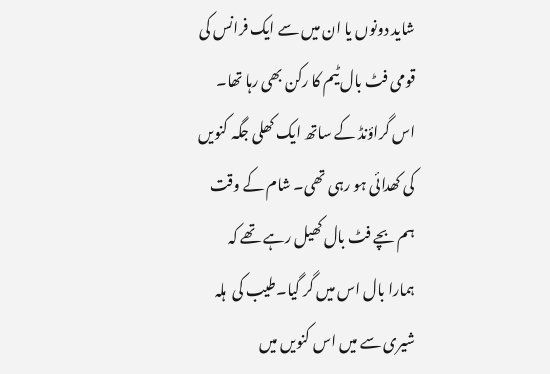شاید دونوں یا ان میں سے ایک فرانس کی قومی فٹ بال ٹیم کا رکن بھی رہا تھا۔ اس گراؤنڈ کے ساتھ ایک کھلی جگہ کنویں کی کھدائی ہو رہی تھی۔ شام کے وقت ہم بچے فٹ بال کھیل رہے تھے کہ ہمارا بال اس میں گر گیا۔طیب کی  ہلہ شیری سے میں اس کنویں میں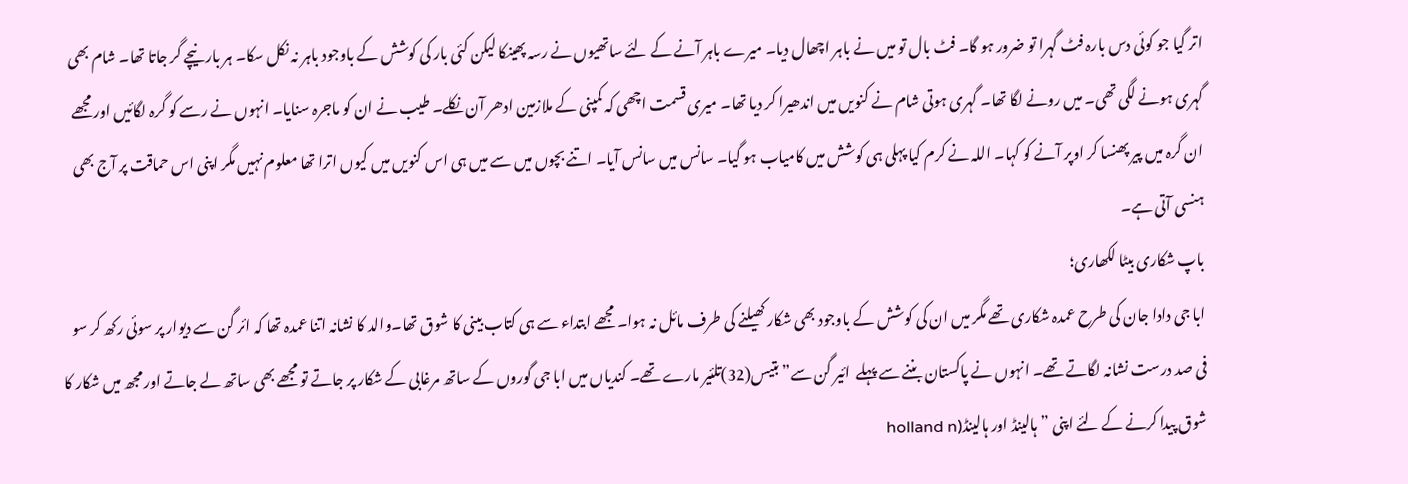اتر گیا جو کوئی دس بارہ فٹ گہرا تو ضرور ہو گا۔ فٹ بال تو میں نے باہر اچھال دیا۔ میرے باہر آنے کے لئے ساتھیوں نے رسہ پھینکا لیکن کئی بار کی کوشش کے باوجود باہر نہ نکل سکا۔ ہر بار نیچے گر جاتا تھا۔ شام بھی گہری ہونے لگی تھی۔ میں رونے لگا تھا۔ گہری ہوتی شام نے کنویں میں اندھیرا کر دیا تھا۔ میری قسمت اچھی کہ کمپنی کے ملازمین ادھر آن نکلے۔ طیب نے ان کو ماجرہ سنایا۔ انہوں نے رسے کو گرہ لگائیں اور مجھے ان گرہ میں پیر پھنسا کر اوپر آنے کو کہا۔ اللہ نے کرم کیا پہلی ہی کوشش میں کامیاب ہو گیا۔ سانس میں سانس آیا۔ اتنے بچوں میں سے میں ہی اس کنویں میں کیوں اترا تھا معلوم نہیں مگر اپنی اس حماقت پر آج بھی ہنسی آتی ہے۔
باپ شکاری بیٹا لکھاری؛
ابا جی دادا جان کی طرح عمدہ شکاری تھے مگر میں ان کی کوشش کے باوجود بھی شکار کھیلنے کی طرف مائل نہ ہوا۔ مجھے ابتداء سے ہی کتاب بینی کا شوق تھا۔والد کا نشانہ اتنا عمدہ تھا کہ ائر گن سے دیوار پر سوئی رکھ کر سو فی صد درست نشانہ لگاتے تھے۔ انہوں نے پاکستان بننے سے پہلے  ائیر گن سے”بتیس(32)تلئیر مارے تھے۔ کندیاں میں ابا جی گوروں کے ساتھ مرغابی کے شکار پر جاتے تو مجھے بھی ساتھ لے جاتے اور مجھ میں شکار کا شوق پیدا کرنے کے لئے اپنی ”ہالینڈ اور ہالینڈ(holland n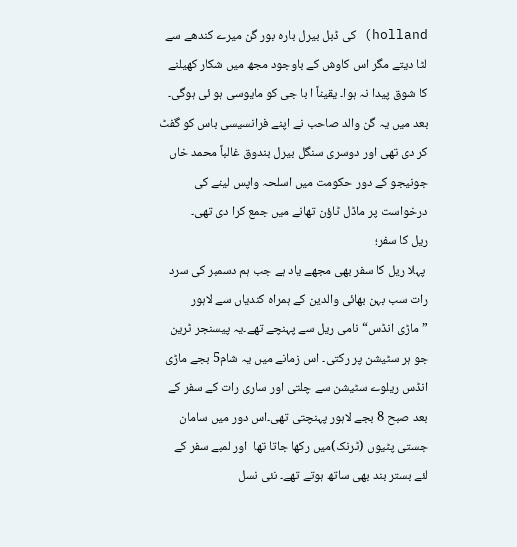holland) کی ڈبل بیرل بارہ بور گن میرے کندھے سے لٹا دیتے مگر اس کاوش کے باوجود مجھ میں شکار کھیلنے کا شوق پیدا نہ ہوا۔ یقیناً ا با جی کو مایوسی ہو ئی ہوگی۔ بعد میں یہ گن والد صاحب نے اپنے فرانسیسی باس کو گفٹ کر دی تھی اور دوسری سنگل بیرل بندوق غالباً محمد خاں جونیجو کے دور حکومت میں اسلحہ واپس لینے کی درخواست پر ماڈل ٹاؤن تھانے میں جمع کرا دی تھی۔
ریل کا سفر؛
 پہلا ریل کا سفر بھی مجھے یاد ہے جب ہم دسمبر کی سرد رات سب بہن بھائی والدین کے ہمراہ کندیاں سے لاہور ”ماڑی انڈس“ نامی ریل سے پہنچے تھے۔یہ پیسنجر ٹرین جو ہر سٹیشن پر رکتی۔ اس زمانے میں یہ شام5 بجے ماڑی انڈس ریلوے سٹیشن سے چلتی اور ساری رات کے سفر کے بعد صبح 8 بجے لاہور پہنچتی تھی۔اس دور میں سامان جستی پٹیوں (ٹرنک)میں رکھا جاتا تھا  اور لمبے سفر کے لئے بستر بند بھی ساتھ ہوتے تھے۔ نئی نسل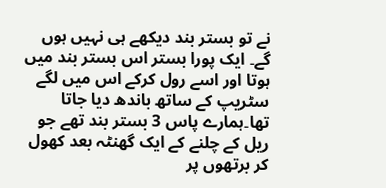نے تو بستر بند دیکھے ہی نہیں ہوں گے۔ ایک پورا بستر اس بستر بند میں ہوتا اور اسے رول کرکے اس میں لگے سٹریپ کے ساتھ باندھ دیا جاتا تھا۔ہمارے پاس 3 بستر بند تھے جو ریل کے چلنے کے ایک گھنٹہ بعد کھول کر برتھوں پر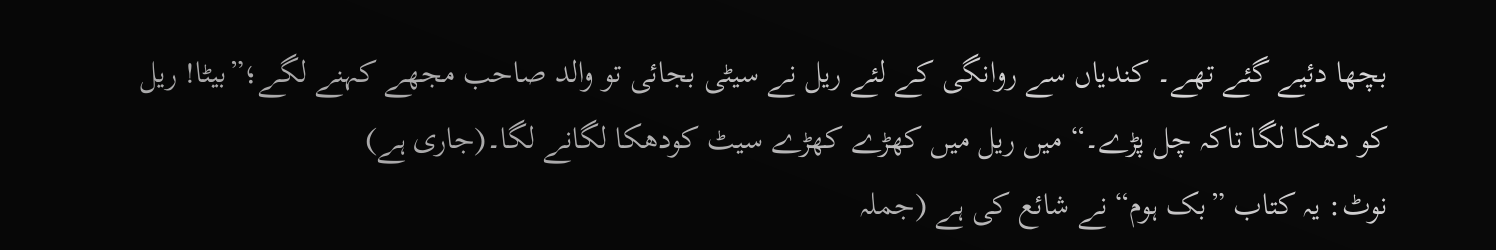بچھا دئیے گئے تھے۔ کندیاں سے روانگی کے لئے ریل نے سیٹی بجائی تو والد صاحب مجھے کہنے لگے؛”بیٹا! ریل کو دھکا لگا تاکہ چل پڑے۔“ میں ریل میں کھڑے کھڑے سیٹ کودھکا لگانے لگا۔(جاری ہے)
نوٹ: یہ کتاب ”بک ہوم“ نے شائع کی ہے (جملہ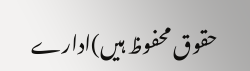حقوق محفوظ ہیں)ادارے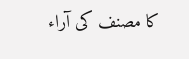کا مصنف کی آراء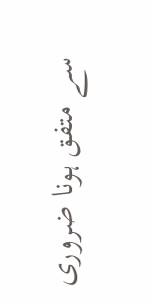سے متفق ہونا ضروری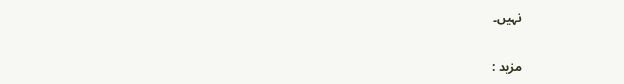نہیں۔

مزید :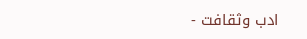ادب وثقافت -